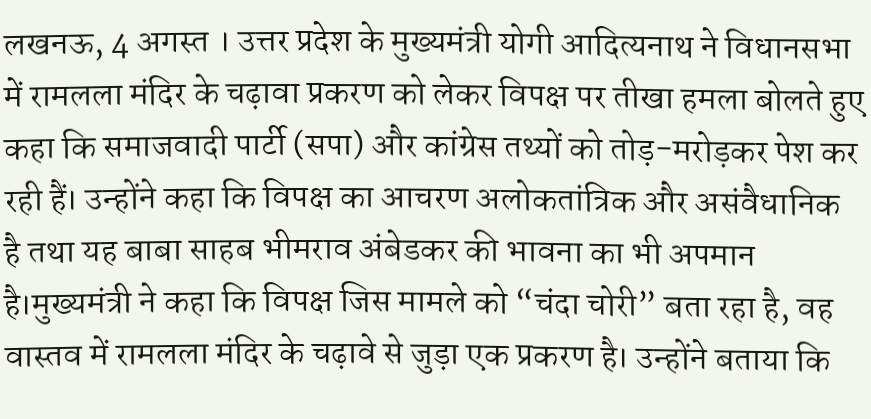लखनऊ, 4 अगस्त । उत्तर प्रदेश के मुख्यमंत्री योगी आदित्यनाथ ने विधानसभा में रामलला मंदिर के चढ़ावा प्रकरण को लेकर विपक्ष पर तीखा हमला बोलते हुए कहा कि समाजवादी पार्टी (सपा) और कांग्रेस तथ्यों को तोड़-मरोड़कर पेश कर रही हैं। उन्होंने कहा कि विपक्ष का आचरण अलोकतांत्रिक और असंवैधानिक है तथा यह बाबा साहब भीमराव अंबेडकर की भावना का भी अपमान है।मुख्यमंत्री ने कहा कि विपक्ष जिस मामले को “चंदा चोरी” बता रहा है, वह वास्तव में रामलला मंदिर के चढ़ावे से जुड़ा एक प्रकरण है। उन्होंने बताया कि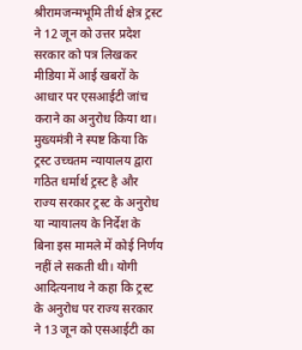श्रीरामजन्मभूमि तीर्थ क्षेत्र ट्रस्ट ने 12 जून को उत्तर प्रदेश सरकार को पत्र लिखकर मीडिया में आई खबरों के आधार पर एसआईटी जांच कराने का अनुरोध किया था।
मुख्यमंत्री ने स्पष्ट किया कि ट्रस्ट उच्चतम न्यायालय द्वारा गठित धर्मार्थ ट्रस्ट है और राज्य सरकार ट्रस्ट के अनुरोध या न्यायालय के निर्देश के बिना इस मामले में कोई निर्णय नहीं ले सकती थी। योगी आदित्यनाथ ने कहा कि ट्रस्ट के अनुरोध पर राज्य सरकार ने 13 जून को एसआईटी का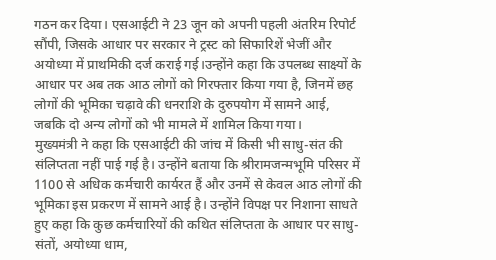गठन कर दिया। एसआईटी ने 23 जून को अपनी पहली अंतरिम रिपोर्ट सौंपी, जिसके आधार पर सरकार ने ट्रस्ट को सिफारिशें भेजीं और अयोध्या में प्राथमिकी दर्ज कराई गई।उन्होंने कहा कि उपलब्ध साक्ष्यों के आधार पर अब तक आठ लोगों को गिरफ्तार किया गया है, जिनमें छह लोगों की भूमिका चढ़ावे की धनराशि के दुरुपयोग में सामने आई, जबकि दो अन्य लोगों को भी मामले में शामिल किया गया।
मुख्यमंत्री ने कहा कि एसआईटी की जांच में किसी भी साधु-संत की संलिप्तता नहीं पाई गई है। उन्होंने बताया कि श्रीरामजन्मभूमि परिसर में 1100 से अधिक कर्मचारी कार्यरत हैं और उनमें से केवल आठ लोगों की भूमिका इस प्रकरण में सामने आई है। उन्होंने विपक्ष पर निशाना साधते हुए कहा कि कुछ कर्मचारियों की कथित संलिप्तता के आधार पर साधु-संतों, अयोध्या धाम,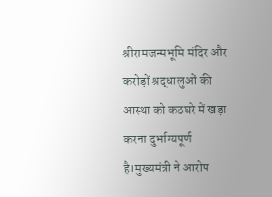श्रीरामजन्मभूमि मंदिर और करोड़ों श्रद्धालुओं की आस्था को कठघरे में खड़ा करना दुर्भाग्यपूर्ण है।मुख्यमंत्री ने आरोप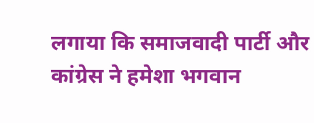लगाया कि समाजवादी पार्टी और कांग्रेस ने हमेशा भगवान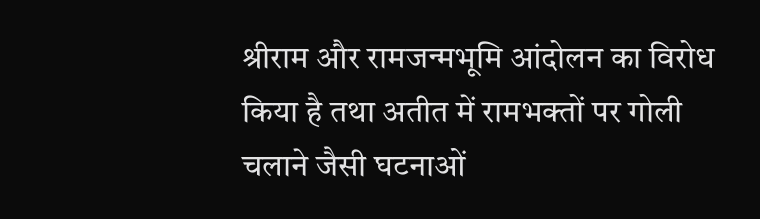श्रीराम और रामजन्मभूमि आंदोलन का विरोध किया है तथा अतीत में रामभक्तों पर गोली चलाने जैसी घटनाओं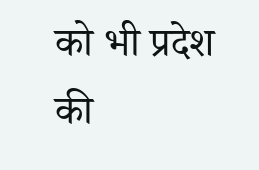को भी प्रदेश की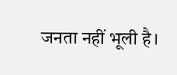जनता नहीं भूली है।